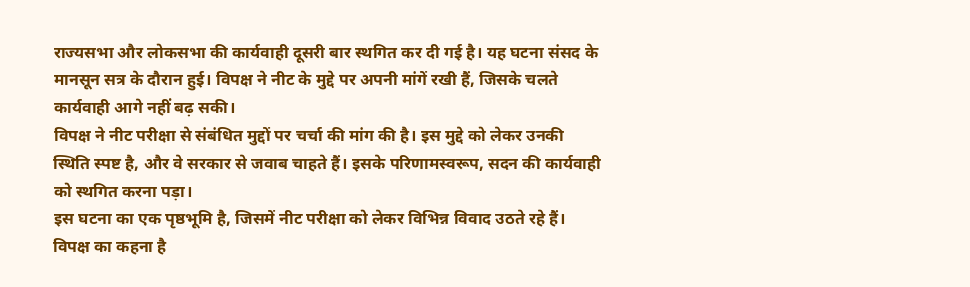राज्यसभा और लोकसभा की कार्यवाही दूसरी बार स्थगित कर दी गई है। यह घटना संसद के मानसून सत्र के दौरान हुई। विपक्ष ने नीट के मुद्दे पर अपनी मांगें रखी हैं, जिसके चलते कार्यवाही आगे नहीं बढ़ सकी।
विपक्ष ने नीट परीक्षा से संबंधित मुद्दों पर चर्चा की मांग की है। इस मुद्दे को लेकर उनकी स्थिति स्पष्ट है, और वे सरकार से जवाब चाहते हैं। इसके परिणामस्वरूप, सदन की कार्यवाही को स्थगित करना पड़ा।
इस घटना का एक पृष्ठभूमि है, जिसमें नीट परीक्षा को लेकर विभिन्न विवाद उठते रहे हैं। विपक्ष का कहना है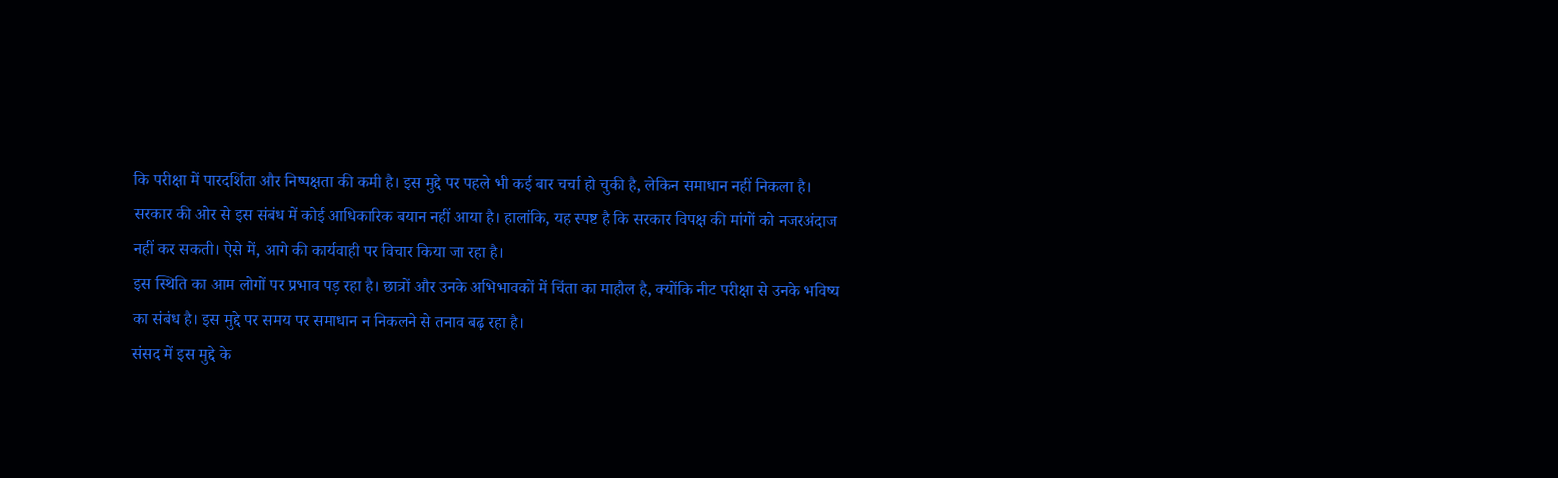कि परीक्षा में पारदर्शिता और निष्पक्षता की कमी है। इस मुद्दे पर पहले भी कई बार चर्चा हो चुकी है, लेकिन समाधान नहीं निकला है।
सरकार की ओर से इस संबंध में कोई आधिकारिक बयान नहीं आया है। हालांकि, यह स्पष्ट है कि सरकार विपक्ष की मांगों को नजरअंदाज नहीं कर सकती। ऐसे में, आगे की कार्यवाही पर विचार किया जा रहा है।
इस स्थिति का आम लोगों पर प्रभाव पड़ रहा है। छात्रों और उनके अभिभावकों में चिंता का माहौल है, क्योंकि नीट परीक्षा से उनके भविष्य का संबंध है। इस मुद्दे पर समय पर समाधान न निकलने से तनाव बढ़ रहा है।
संसद में इस मुद्दे के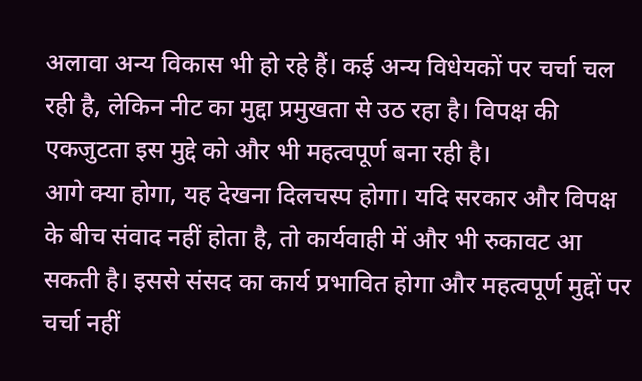अलावा अन्य विकास भी हो रहे हैं। कई अन्य विधेयकों पर चर्चा चल रही है, लेकिन नीट का मुद्दा प्रमुखता से उठ रहा है। विपक्ष की एकजुटता इस मुद्दे को और भी महत्वपूर्ण बना रही है।
आगे क्या होगा, यह देखना दिलचस्प होगा। यदि सरकार और विपक्ष के बीच संवाद नहीं होता है, तो कार्यवाही में और भी रुकावट आ सकती है। इससे संसद का कार्य प्रभावित होगा और महत्वपूर्ण मुद्दों पर चर्चा नहीं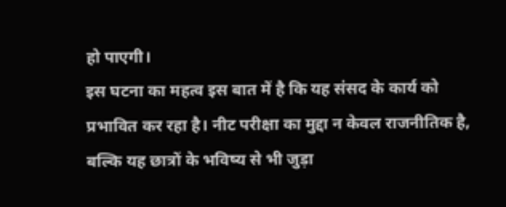हो पाएगी।
इस घटना का महत्व इस बात में है कि यह संसद के कार्य को प्रभावित कर रहा है। नीट परीक्षा का मुद्दा न केवल राजनीतिक है, बल्कि यह छात्रों के भविष्य से भी जुड़ा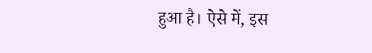हुआ है। ऐसे में, इस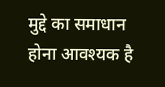मुद्दे का समाधान होना आवश्यक है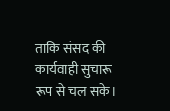ताकि संसद की कार्यवाही सुचारू रूप से चल सके।